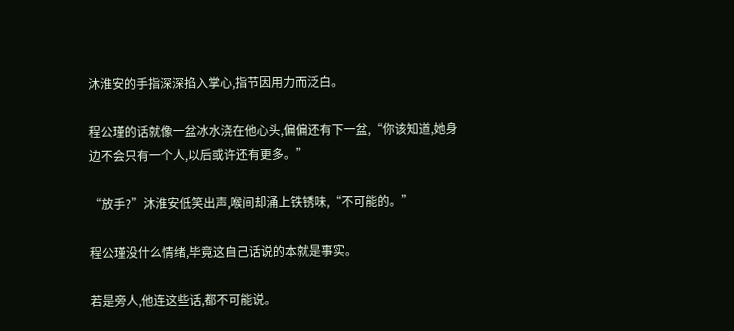沐淮安的手指深深掐入掌心,指节因用力而泛白。

程公瑾的话就像一盆冰水浇在他心头,偏偏还有下一盆,“你该知道,她身边不会只有一个人,以后或许还有更多。”

“放手?”沐淮安低笑出声,喉间却涌上铁锈味,“不可能的。”

程公瑾没什么情绪,毕竟这自己话说的本就是事实。

若是旁人,他连这些话,都不可能说。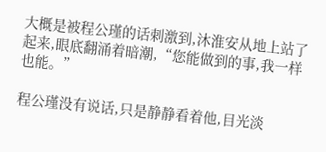大概是被程公瑾的话刺激到,沐淮安从地上站了起来,眼底翻涌着暗潮,“您能做到的事,我一样也能。”

程公瑾没有说话,只是静静看着他,目光淡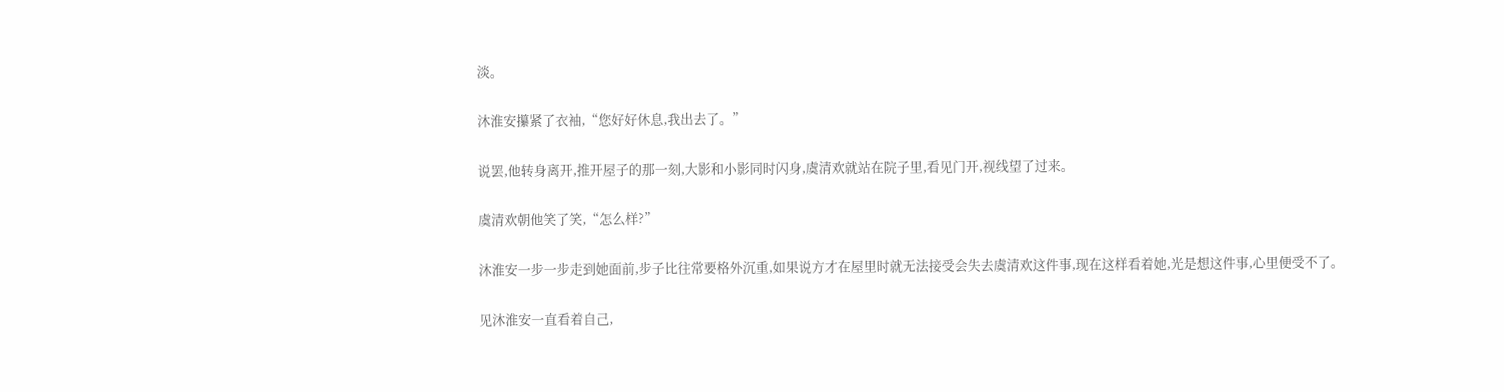淡。

沐淮安攥紧了衣袖,“您好好休息,我出去了。”

说罢,他转身离开,推开屋子的那一刻,大影和小影同时闪身,虞清欢就站在院子里,看见门开,视线望了过来。

虞清欢朝他笑了笑,“怎么样?”

沐淮安一步一步走到她面前,步子比往常要格外沉重,如果说方才在屋里时就无法接受会失去虞清欢这件事,现在这样看着她,光是想这件事,心里便受不了。

见沐淮安一直看着自己,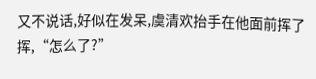又不说话,好似在发呆,虞清欢抬手在他面前挥了挥,“怎么了?”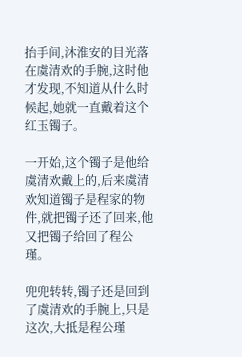抬手间,沐淮安的目光落在虞清欢的手腕,这时他才发现,不知道从什么时候起,她就一直戴着这个红玉镯子。

一开始,这个镯子是他给虞清欢戴上的,后来虞清欢知道镯子是程家的物件,就把镯子还了回来,他又把镯子给回了程公瑾。

兜兜转转,镯子还是回到了虞清欢的手腕上,只是这次,大抵是程公瑾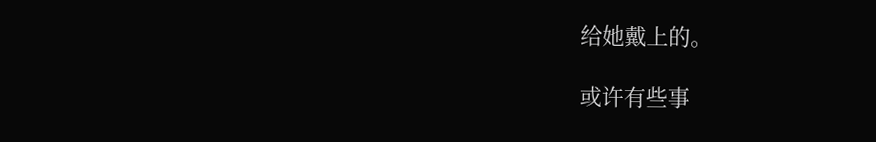给她戴上的。

或许有些事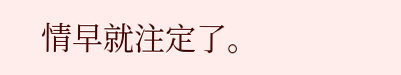情早就注定了。